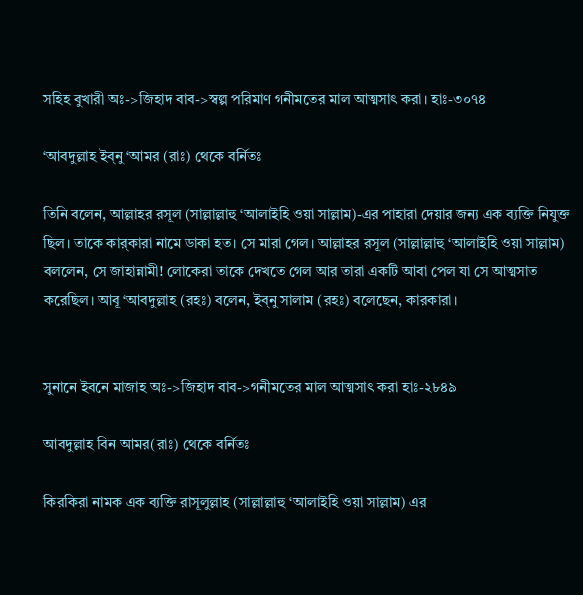সহিহ বুখারী অঃ->জিহাদ বাব->স্বল্প পরিমাণ গনীমতের মাল আত্মসাৎ করা। হাঃ-৩০৭৪

‘আবদুল্লাহ ইব্‌নু ‘আমর (রাঃ) থেকে বর্নিতঃ

তিনি বলেন, আল্লাহর রসূল (সাল্লাল্লাহু ‘আলাইহি ওয়া সাল্লাম)-এর পাহারা দেয়ার জন্য এক ব্যক্তি নিযুক্ত ছিল। তাকে কার্‌কারা নামে ডাকা হত। সে মারা গেল। আল্লাহর রসূল (সাল্লাল্লাহু ‘আলাইহি ওয়া সাল্লাম) বললেন, সে জাহান্নামী! লোকেরা তাকে দেখতে গেল আর তারা একটি আবা পেল যা সে আত্মসাত করেছিল। আবূ ‘আবদুল্লাহ (রহঃ) বলেন, ইব্‌নু সালাম (রহঃ) বলেছেন, কারকারা।


সুনানে ইবনে মাজাহ অঃ->জিহাদ বাব->গনীমতের মাল আত্মসাৎ করা হাঃ-২৮৪৯

আবদুল্লাহ বিন আমর(রাঃ) থেকে বর্নিতঃ

কিরকিরা নামক এক ব্যক্তি রাসূলুল্লাহ (সাল্লাল্লাহু ‘আলাইহি ওয়া সাল্লাম) এর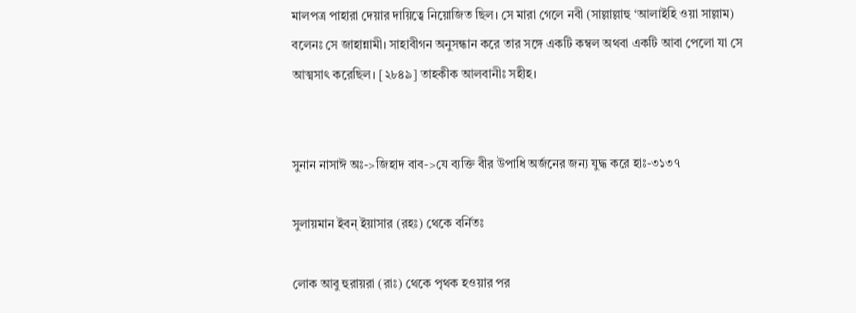মালপত্র পাহারা দেয়ার দায়িত্বে নিয়োজিত ছিল। সে মারা গেলে নবী (সাল্লাল্লাহু ‘আলাইহি ওয়া সাল্লাম) বলেনঃ সে জাহান্নামী। সাহাবীগন অনুসন্ধান করে তার সঙ্গে একটি কম্বল অথবা একটি আবা পেলো যা সে আত্মসাৎ করেছিল। [২৮৪৯] তাহকীক আলবানীঃ সহীহ।


সুনান নাসাঈ অঃ->জিহাদ বাব->যে ব্যক্তি বীর উপাধি অর্জনের জন্য যুদ্ধ করে হাঃ-৩১৩৭

সুলায়মান ইবন্ ইয়াসার (রহঃ) থেকে বর্নিতঃ

লোক আবু হুরায়রা (রাঃ) থেকে পৃথক হওয়ার পর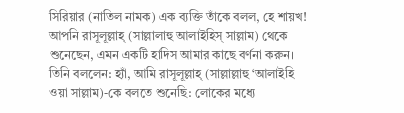সিরিয়ার (নাতিল নামক) এক ব্যক্তি তাঁকে বলল, হে শায়খ! আপনি রাসূলূল্লাহ্ (সাল্লালাহু আলাইহিস্ সাল্লাম) থেকে শুনেছেন, এমন একটি হাদিস আমার কাছে বর্ণনা করুন। তিনি বললেন: হ্যাঁ, আমি রাসূলূল্লাহ্ (সাল্লাল্লাহু ‘আলাইহি ওয়া সাল্লাম)-কে বলতে শুনেছি: লোকের মধ্যে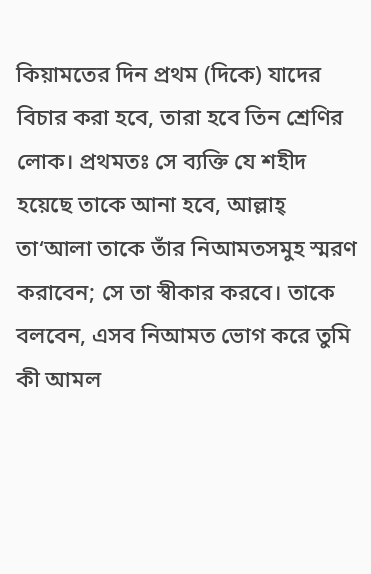কিয়ামতের দিন প্রথম (দিকে) যাদের বিচার করা হবে, তারা হবে তিন শ্রেণির লোক। প্রথমতঃ সে ব্যক্তি যে শহীদ হয়েছে তাকে আনা হবে, আল্লাহ্‌ তা‘আলা তাকে তাঁর নিআমতসমুহ স্মরণ করাবেন; সে তা স্বীকার করবে। তাকে বলবেন, এসব নিআমত ভোগ করে তুমি কী আমল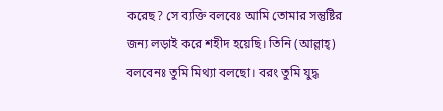করেছ? সে ব্যক্তি বলবেঃ আমি তোমার সন্তুষ্টির জন্য লড়াই করে শহীদ হয়েছি। তিনি (আল্লাহ্‌) বলবেনঃ তুমি মিথ্যা বলছো। বরং তুমি যুদ্ধ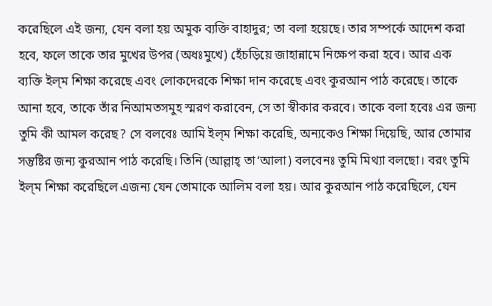করেছিলে এই জন্য, যেন বলা হয় অমুক ব্যক্তি বাহাদুর; তা বলা হয়েছে। তার সম্পর্কে আদেশ করা হবে, ফলে তাকে তার মুখের উপর (অধঃমুখে) হেঁচড়িয়ে জাহান্নামে নিক্ষেপ করা হবে। আর এক ব্যক্তি ইল্‌ম শিক্ষা করেছে এবং লোকদেরকে শিক্ষা দান করেছে এবং কুরআন পাঠ করেছে। তাকে আনা হবে, তাকে তাঁর নিআমতসমুহ স্মরণ করাবেন, সে তা স্বীকার করবে। তাকে বলা হবেঃ এর জন্য তুমি কী আমল করেছ? সে বলবেঃ আমি ইল্‌ম শিক্ষা করেছি, অন্যকেও শিক্ষা দিয়েছি, আর তোমার সন্তুষ্টির জন্য কুরআন পাঠ করেছি। তিনি (আল্লাহ্‌ তা‘আলা) বলবেনঃ তুমি মিথ্যা বলছো। বরং তুমি ইল্‌ম শিক্ষা করেছিলে এজন্য যেন তোমাকে আলিম বলা হয়। আর কুরআন পাঠ করেছিলে, যেন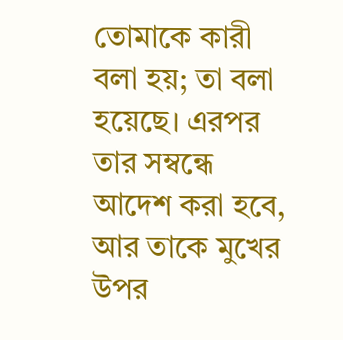তোমাকে কারী বলা হয়; তা বলা হয়েছে। এরপর তার সম্বন্ধে আদেশ করা হবে, আর তাকে মুখের উপর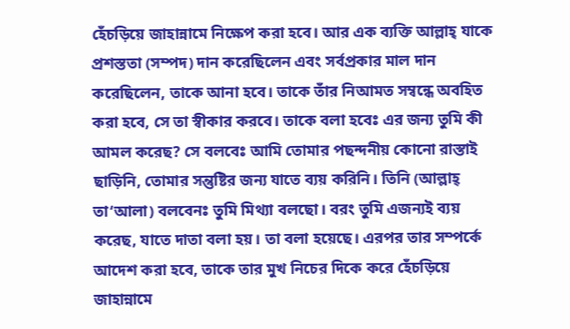হেঁচড়িয়ে জাহান্নামে নিক্ষেপ করা হবে। আর এক ব্যক্তি আল্লাহ্‌ যাকে প্রশস্ততা (সম্পদ) দান করেছিলেন এবং সর্বপ্রকার মাল দান করেছিলেন, তাকে আনা হবে। তাকে তাঁর নিআমত সম্বন্ধে অবহিত করা হবে, সে তা স্বীকার করবে। তাকে বলা হবেঃ এর জন্য তুমি কী আমল করেছ? সে বলবেঃ আমি তোমার পছন্দনীয় কোনো রাস্তাই ছাড়িনি, তোমার সন্তুষ্টির জন্য যাতে ব্যয় করিনি। তিনি (আল্লাহ্‌ তা‘আলা) বলবেনঃ তুমি মিথ্যা বলছো। বরং তুমি এজন্যই ব্যয় করেছ, যাতে দাতা বলা হয়। তা বলা হয়েছে। এরপর তার সম্পর্কে আদেশ করা হবে, তাকে তার মুখ নিচের দিকে করে হেঁচড়িয়ে জাহান্নামে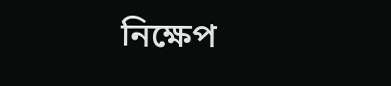নিক্ষেপ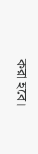করা হবে।